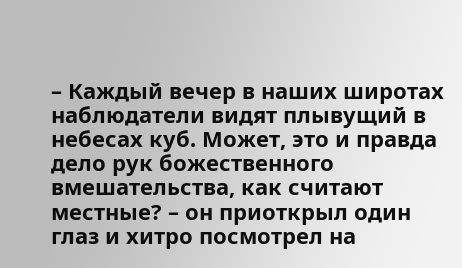– Каждый вечер в наших широтах наблюдатели видят плывущий в небесах куб. Может, это и правда дело рук божественного вмешательства, как считают местные? – он приоткрыл один глаз и хитро посмотрел на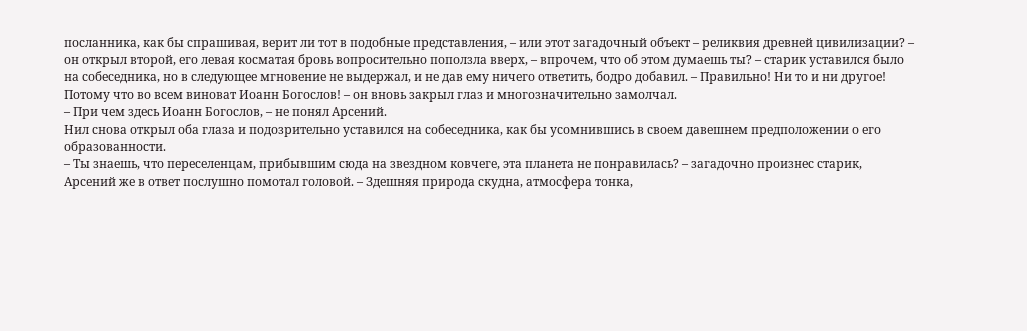посланника, как бы спрашивая, верит ли тот в подобные представления, – или этот загадочный объект – реликвия древней цивилизации? – он открыл второй, его левая косматая бровь вопросительно поползла вверх, – впрочем, что об этом думаешь ты? – старик уставился было на собеседника, но в следующее мгновение не выдержал, и не дав ему ничего ответить, бодро добавил. – Правильно! Ни то и ни другое! Потому что во всем виноват Иоанн Богослов! – он вновь закрыл глаз и многозначительно замолчал.
– При чем здесь Иоанн Богослов, – не понял Арсений.
Нил снова открыл оба глаза и подозрительно уставился на собеседника, как бы усомнившись в своем давешнем предположении о его образованности.
– Ты знаешь, что переселенцам, прибывшим сюда на звездном ковчеге, эта планета не понравилась? – загадочно произнес старик, Арсений же в ответ послушно помотал головой. – Здешняя природа скудна, атмосфера тонка,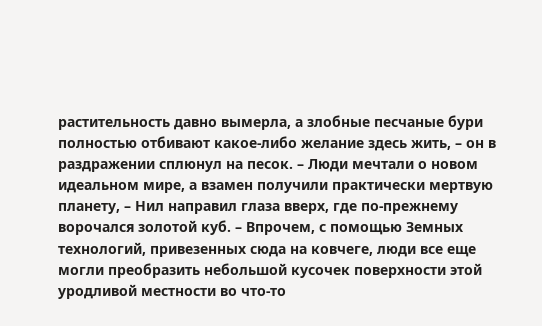растительность давно вымерла, а злобные песчаные бури полностью отбивают какое-либо желание здесь жить, – он в раздражении сплюнул на песок. – Люди мечтали о новом идеальном мире, а взамен получили практически мертвую планету, – Нил направил глаза вверх, где по-прежнему ворочался золотой куб. – Впрочем, с помощью Земных технологий, привезенных сюда на ковчеге, люди все еще могли преобразить небольшой кусочек поверхности этой уродливой местности во что-то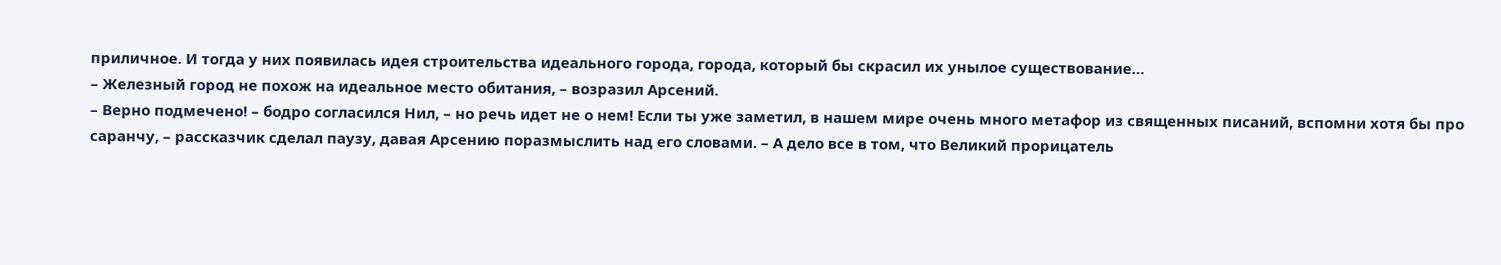приличное. И тогда у них появилась идея строительства идеального города, города, который бы скрасил их унылое существование…
– Железный город не похож на идеальное место обитания, – возразил Арсений.
– Верно подмечено! – бодро согласился Нил, – но речь идет не о нем! Если ты уже заметил, в нашем мире очень много метафор из священных писаний, вспомни хотя бы про саранчу, – рассказчик сделал паузу, давая Арсению поразмыслить над его словами. – А дело все в том, что Великий прорицатель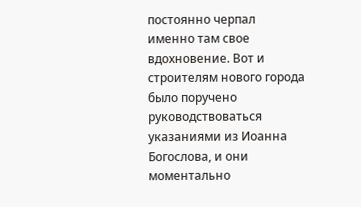постоянно черпал именно там свое вдохновение. Вот и строителям нового города было поручено руководствоваться указаниями из Иоанна Богослова, и они моментально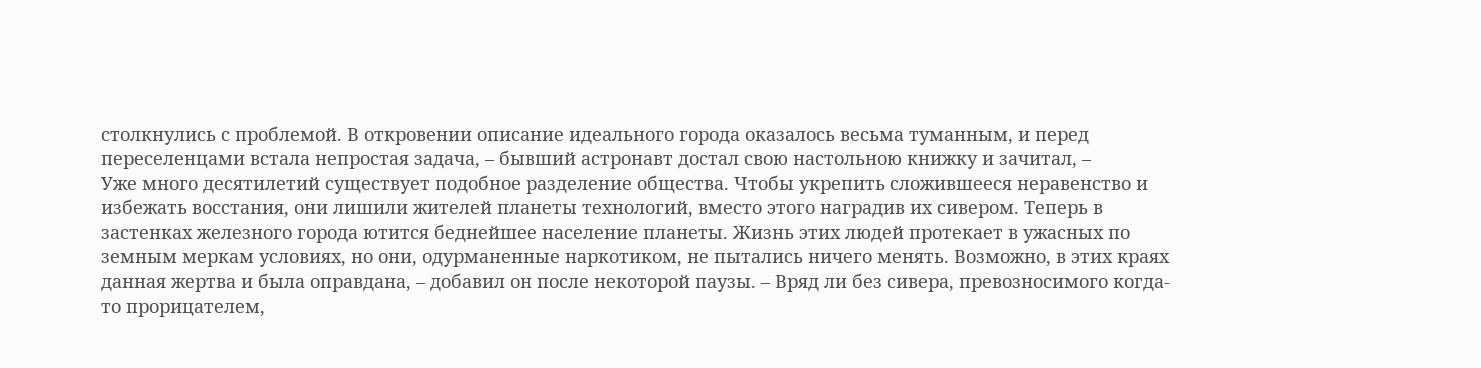столкнулись с проблемой. В откровении описание идеального города оказалось весьма туманным, и перед переселенцами встала непростая задача, – бывший астронавт достал свою настольною книжку и зачитал, –
Уже много десятилетий существует подобное разделение общества. Чтобы укрепить сложившееся неравенство и избежать восстания, они лишили жителей планеты технологий, вместо этого наградив их сивером. Теперь в застенках железного города ютится беднейшее население планеты. Жизнь этих людей протекает в ужасных по земным меркам условиях, но они, одурманенные наркотиком, не пытались ничего менять. Возможно, в этих краях данная жертва и была оправдана, – добавил он после некоторой паузы. – Вряд ли без сивера, превозносимого когда-то прорицателем,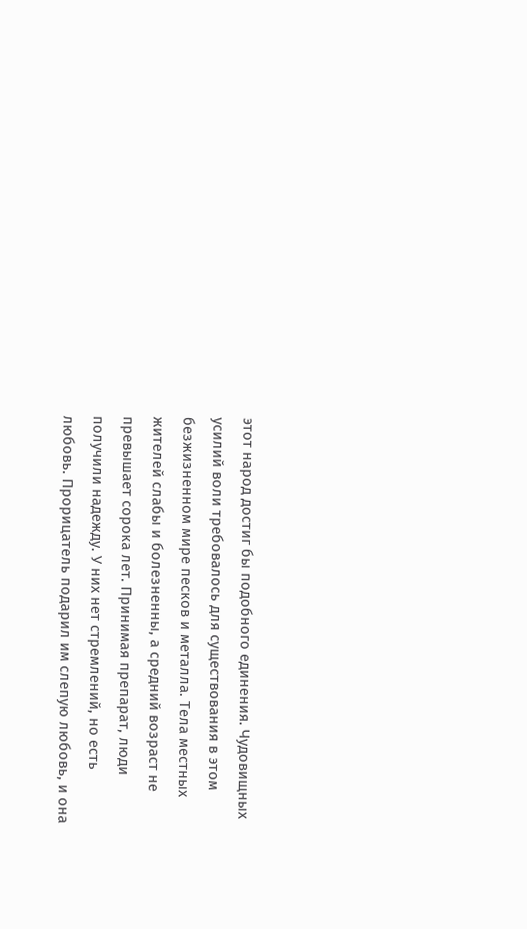этот народ достиг бы подобного единения. Чудовищных усилий воли требовалось для существования в этом безжизненном мире песков и металла. Тела местных жителей слабы и болезненны, а средний возраст не превышает сорока лет. Принимая препарат, люди получили надежду. У них нет стремлений, но есть любовь. Прорицатель подарил им слепую любовь, и она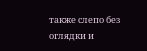также слепо без оглядки и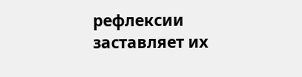рефлексии заставляет их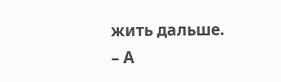жить дальше.
– А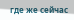где же сейчас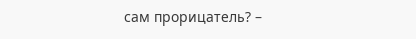сам прорицатель? –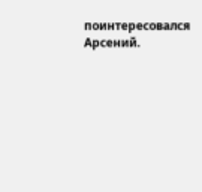поинтересовался Арсений.